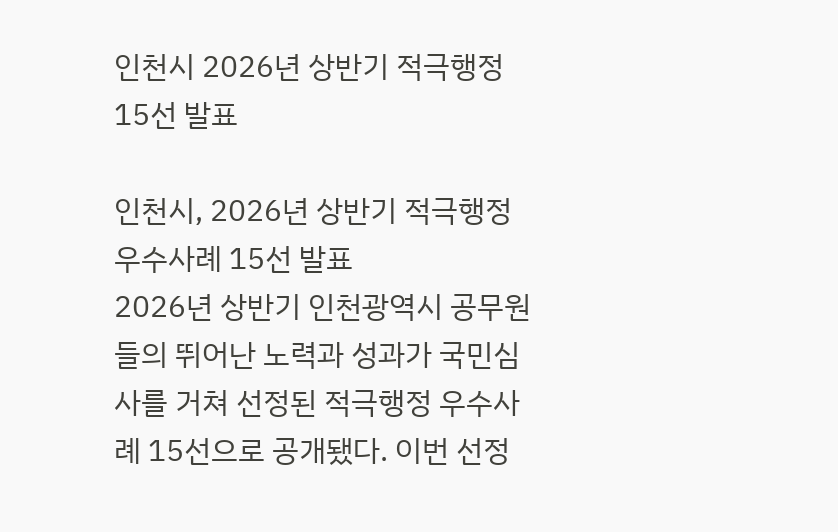인천시 2026년 상반기 적극행정 15선 발표

인천시, 2026년 상반기 적극행정 우수사례 15선 발표
2026년 상반기 인천광역시 공무원들의 뛰어난 노력과 성과가 국민심사를 거쳐 선정된 적극행정 우수사례 15선으로 공개됐다. 이번 선정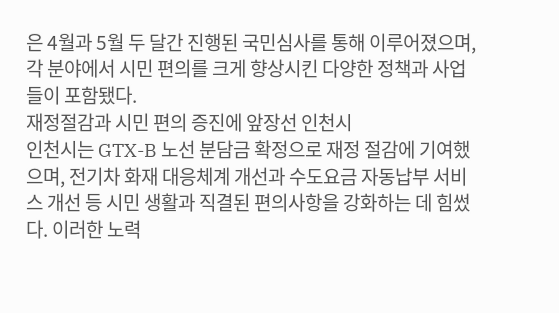은 4월과 5월 두 달간 진행된 국민심사를 통해 이루어졌으며, 각 분야에서 시민 편의를 크게 향상시킨 다양한 정책과 사업들이 포함됐다.
재정절감과 시민 편의 증진에 앞장선 인천시
인천시는 GTX-B 노선 분담금 확정으로 재정 절감에 기여했으며, 전기차 화재 대응체계 개선과 수도요금 자동납부 서비스 개선 등 시민 생활과 직결된 편의사항을 강화하는 데 힘썼다. 이러한 노력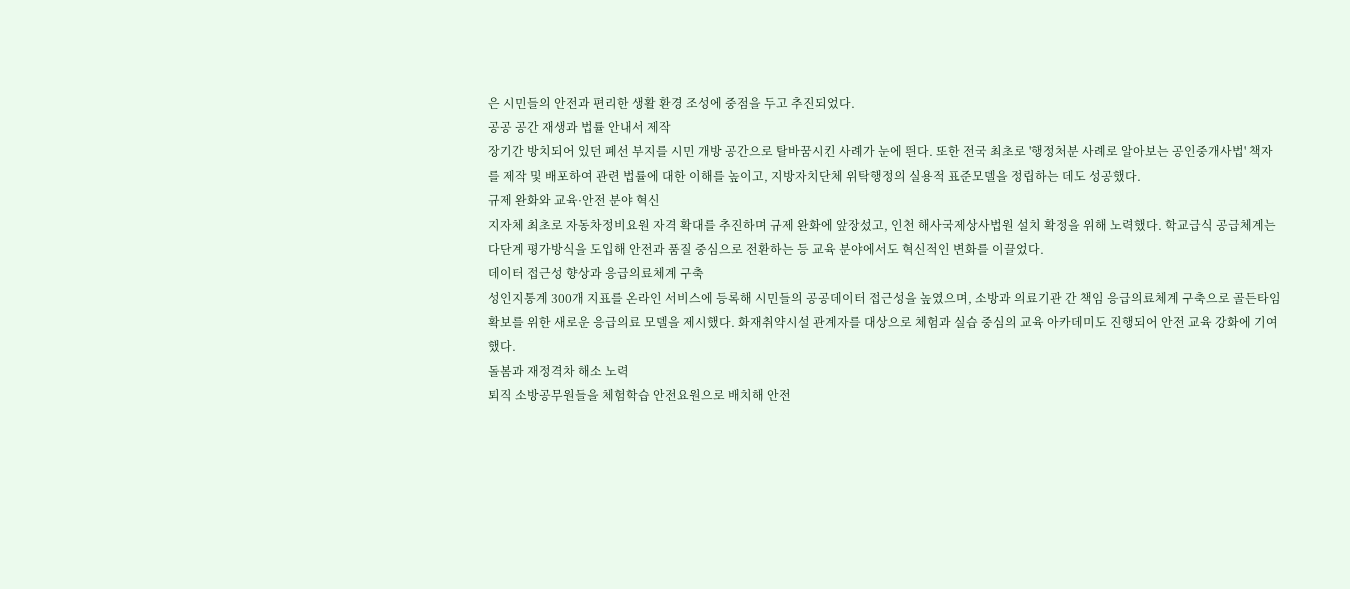은 시민들의 안전과 편리한 생활 환경 조성에 중점을 두고 추진되었다.
공공 공간 재생과 법률 안내서 제작
장기간 방치되어 있던 폐선 부지를 시민 개방 공간으로 탈바꿈시킨 사례가 눈에 띈다. 또한 전국 최초로 '행정처분 사례로 알아보는 공인중개사법' 책자를 제작 및 배포하여 관련 법률에 대한 이해를 높이고, 지방자치단체 위탁행정의 실용적 표준모델을 정립하는 데도 성공했다.
규제 완화와 교육·안전 분야 혁신
지자체 최초로 자동차정비요원 자격 확대를 추진하며 규제 완화에 앞장섰고, 인천 해사국제상사법원 설치 확정을 위해 노력했다. 학교급식 공급체계는 다단계 평가방식을 도입해 안전과 품질 중심으로 전환하는 등 교육 분야에서도 혁신적인 변화를 이끌었다.
데이터 접근성 향상과 응급의료체계 구축
성인지통계 300개 지표를 온라인 서비스에 등록해 시민들의 공공데이터 접근성을 높였으며, 소방과 의료기관 간 책임 응급의료체계 구축으로 골든타임 확보를 위한 새로운 응급의료 모델을 제시했다. 화재취약시설 관계자를 대상으로 체험과 실습 중심의 교육 아카데미도 진행되어 안전 교육 강화에 기여했다.
돌봄과 재정격차 해소 노력
퇴직 소방공무원들을 체험학습 안전요원으로 배치해 안전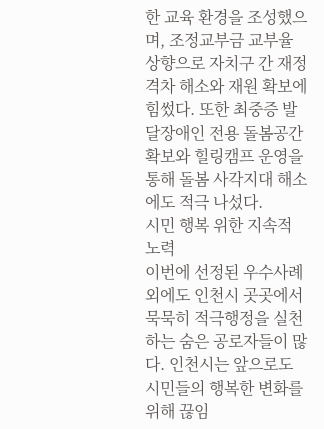한 교육 환경을 조성했으며, 조정교부금 교부율 상향으로 자치구 간 재정격차 해소와 재원 확보에 힘썼다. 또한 최중증 발달장애인 전용 돌봄공간 확보와 힐링캠프 운영을 통해 돌봄 사각지대 해소에도 적극 나섰다.
시민 행복 위한 지속적 노력
이번에 선정된 우수사례 외에도 인천시 곳곳에서 묵묵히 적극행정을 실천하는 숨은 공로자들이 많다. 인천시는 앞으로도 시민들의 행복한 변화를 위해 끊임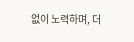없이 노력하며, 더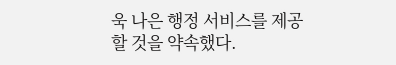욱 나은 행정 서비스를 제공할 것을 약속했다.